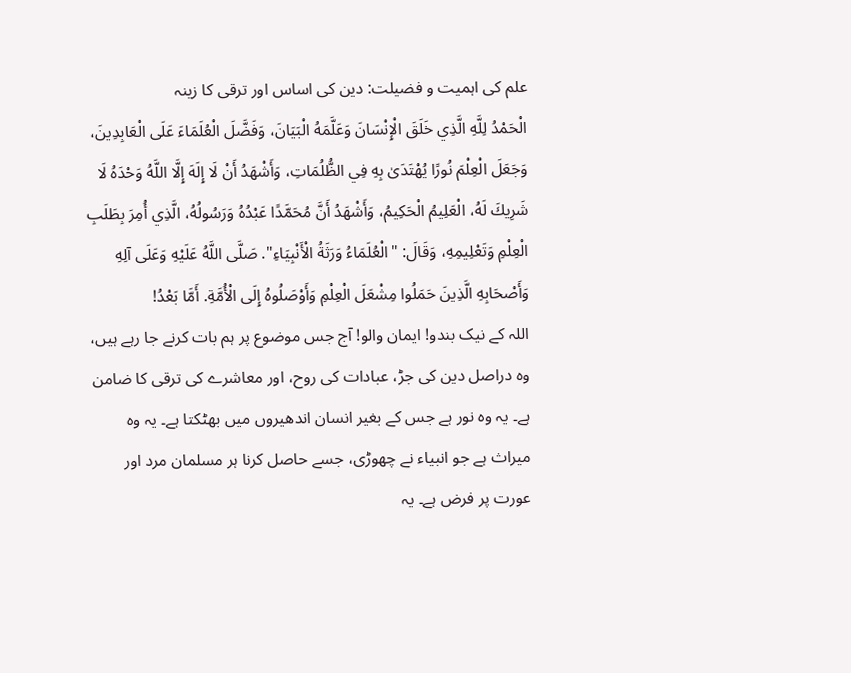علم کی اہمیت و فضیلت: دین کی اساس اور ترقی کا زینہ
الْحَمْدُ لِلَّهِ الَّذِي خَلَقَ الْإِنْسَانَ وَعَلَّمَهُ الْبَيَانَ، وَفَضَّلَ الْعُلَمَاءَ عَلَى الْعَابِدِينَ، وَجَعَلَ الْعِلْمَ نُورًا يُهْتَدَىٰ بِهِ فِي الظُّلُمَاتِ، وَأَشْهَدُ أَنْ لَا إِلَهَ إِلَّا اللَّهُ وَحْدَهُ لَا شَرِيكَ لَهُ، الْعَلِيمُ الْحَكِيمُ، وَأَشْهَدُ أَنَّ مُحَمَّدًا عَبْدُهُ وَرَسُولُهُ، الَّذِي أُمِرَ بِطَلَبِ الْعِلْمِ وَتَعْلِيمِهِ، وَقَالَ: "الْعُلَمَاءُ وَرَثَةُ الْأَنْبِيَاءِ". صَلَّى اللَّهُ عَلَيْهِ وَعَلَى آلِهِ وَأَصْحَابِهِ الَّذِينَ حَمَلُوا مِشْعَلَ الْعِلْمِ وَأَوْصَلُوهُ إِلَى الْأُمَّةِ. أَمَّا بَعْدُ!
اللہ کے نیک بندو! ایمان والو! آج جس موضوع پر ہم بات کرنے جا رہے ہیں، وہ دراصل دین کی جڑ، عبادات کی روح، اور معاشرے کی ترقی کا ضامن ہے۔ یہ وہ نور ہے جس کے بغیر انسان اندھیروں میں بھٹکتا ہے۔ یہ وہ میراث ہے جو انبیاء نے چھوڑی، جسے حاصل کرنا ہر مسلمان مرد اور عورت پر فرض ہے۔ یہ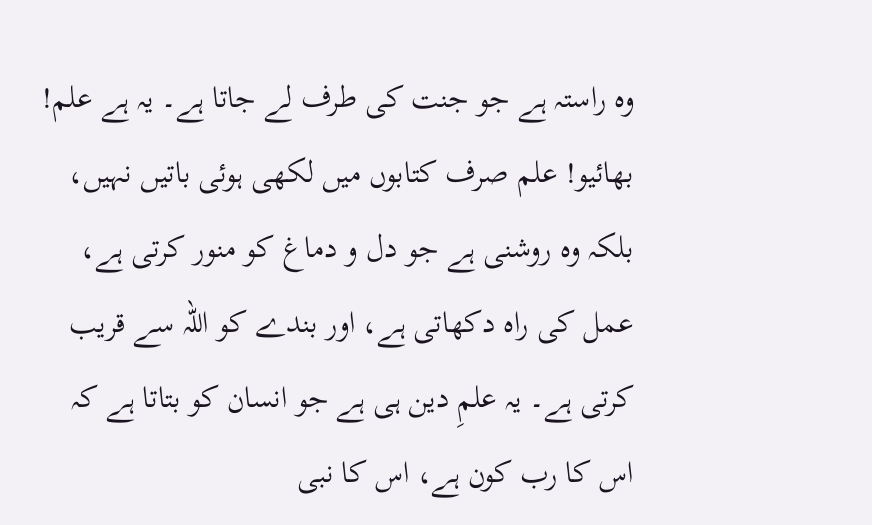وہ راستہ ہے جو جنت کی طرف لے جاتا ہے۔ یہ ہے علم!
بھائیو! علم صرف کتابوں میں لکھی ہوئی باتیں نہیں، بلکہ وہ روشنی ہے جو دل و دماغ کو منور کرتی ہے، عمل کی راہ دکھاتی ہے، اور بندے کو اللہ سے قریب کرتی ہے۔ یہ علمِ دین ہی ہے جو انسان کو بتاتا ہے کہ اس کا رب کون ہے، اس کا نبی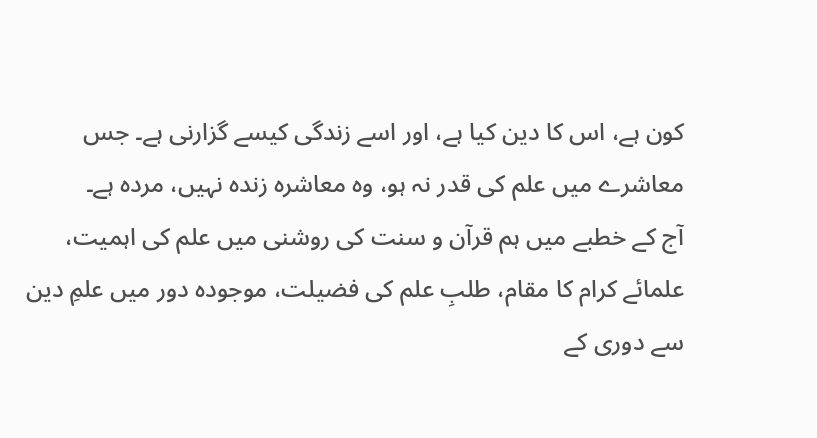کون ہے، اس کا دین کیا ہے، اور اسے زندگی کیسے گزارنی ہے۔ جس معاشرے میں علم کی قدر نہ ہو، وہ معاشرہ زندہ نہیں، مردہ ہے۔
آج کے خطبے میں ہم قرآن و سنت کی روشنی میں علم کی اہمیت، علمائے کرام کا مقام، طلبِ علم کی فضیلت، موجودہ دور میں علمِ دین سے دوری کے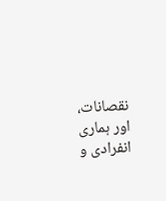نقصانات، اور ہماری انفرادی و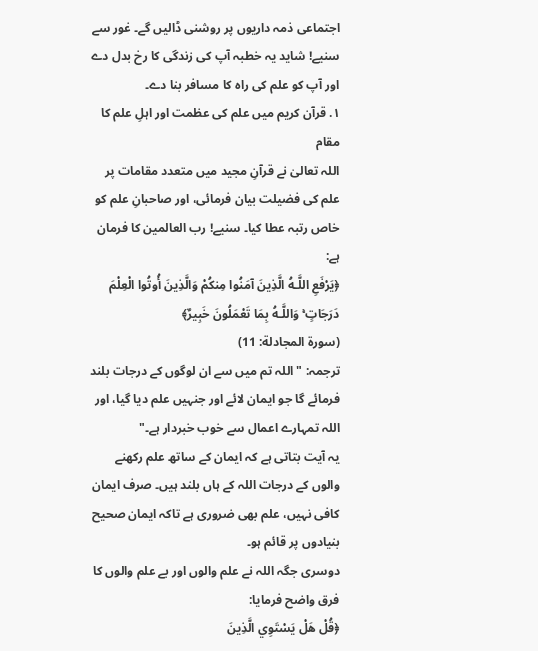اجتماعی ذمہ داریوں پر روشنی ڈالیں گے۔ غور سے سنیے! شاید یہ خطبہ آپ کی زندگی کا رخ بدل دے اور آپ کو علم کی راہ کا مسافر بنا دے۔
۱. قرآن کریم میں علم کی عظمت اور اہلِ علم کا مقام
اللہ تعالیٰ نے قرآنِ مجید میں متعدد مقامات پر علم کی فضیلت بیان فرمائی، اور صاحبانِ علم کو خاص رتبہ عطا کیا۔ سنیے! رب العالمین کا فرمان ہے:
﴿يَرْفَعِ اللَّـهُ الَّذِينَ آمَنُوا مِنكُمْ وَالَّذِينَ أُوتُوا الْعِلْمَ دَرَجَاتٍ ۚ وَاللَّـهُ بِمَا تَعْمَلُونَ خَبِيرٌ﴾
(سورۃ المجادلة: 11)
ترجمہ: "اللہ تم میں سے ان لوگوں کے درجات بلند فرمائے گا جو ایمان لائے اور جنہیں علم دیا گیا، اور اللہ تمہارے اعمال سے خوب خبردار ہے۔"
یہ آیت بتاتی ہے کہ ایمان کے ساتھ علم رکھنے والوں کے درجات اللہ کے ہاں بلند ہیں۔ صرف ایمان کافی نہیں، علم بھی ضروری ہے تاکہ ایمان صحیح بنیادوں پر قائم ہو۔
دوسری جگہ اللہ نے علم والوں اور بے علم والوں کا فرق واضح فرمایا:
﴿قُلْ هَلْ يَسْتَوِي الَّذِينَ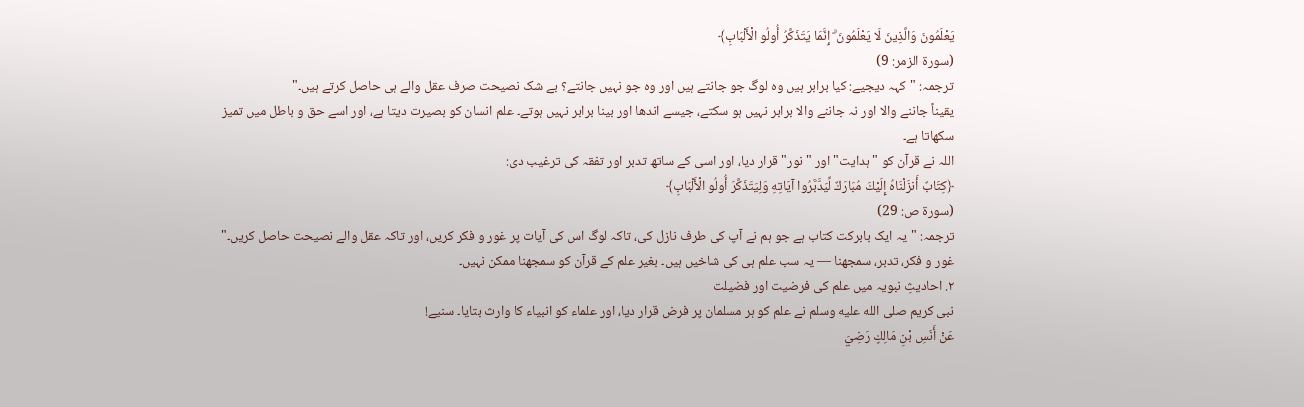يَعْلَمُونَ وَالَّذِينَ لَا يَعْلَمُونَ ۗ إِنَّمَا يَتَذَكَّرُ أُولُو الْأَلْبَابِ﴾
(سورۃ الزمر: 9)
ترجمہ: "کہہ دیجیے: کیا برابر ہیں وہ لوگ جو جانتے ہیں اور وہ جو نہیں جانتے؟ بے شک نصیحت صرف عقل والے ہی حاصل کرتے ہیں۔"
یقیناً جاننے والا اور نہ جاننے والا برابر نہیں ہو سکتے، جیسے اندھا اور بینا برابر نہیں ہوتے۔ علم انسان کو بصیرت دیتا ہے، اور اسے حق و باطل میں تمیز سکھاتا ہے۔
اللہ نے قرآن کو "ہدایت" اور "نور" قرار دیا، اور اسی کے ساتھ تدبر اور تفقہ کی ترغیب دی:
﴿كِتَابٌ أَنزَلْنَاهُ إِلَيْكَ مُبَارَكٌ لِّيَدَّبَّرُوا آيَاتِهِ وَلِيَتَذَكَّرَ أُولُو الْأَلْبَابِ﴾
(سورۃ ص: 29)
ترجمہ: "یہ ایک بابرکت کتاب ہے جو ہم نے آپ کی طرف نازل کی، تاکہ لوگ اس کی آیات پر غور و فکر کریں، اور تاکہ عقل والے نصیحت حاصل کریں۔"
غور و فکر، تدبر، سمجھنا — یہ سب علم ہی کی شاخیں ہیں۔ بغیر علم کے قرآن کو سمجھنا ممکن نہیں۔
۲. احادیثِ نبویہ میں علم کی فرضیت اور فضیلت
نبی کریم صلى الله عليه وسلم نے علم کو ہر مسلمان پر فرض قرار دیا، اور علماء کو انبیاء کا وارث بتایا۔ سنیے!
عَنْ أَنَسِ بْنِ مَالِكٍ رَضِيَ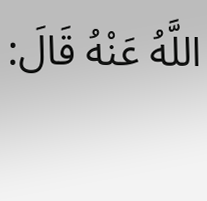اللَّهُ عَنْهُ قَالَ: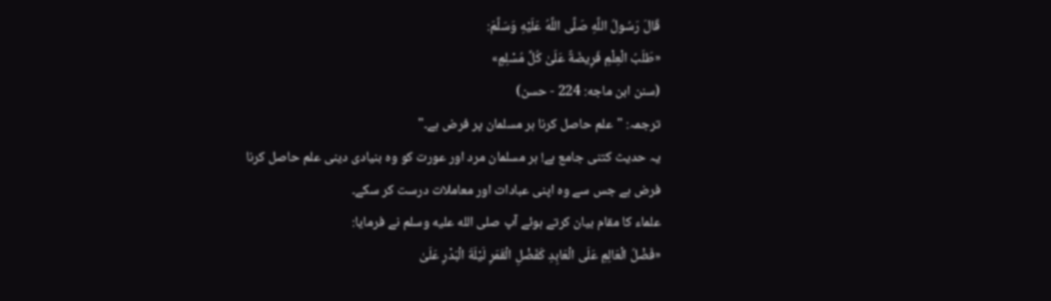قَالَ رَسُولُ اللَّهِ صَلَّى اللَّهُ عَلَيْهِ وَسَلَّمَ:
«طَلَبُ الْعِلْمِ فَرِيضَةٌ عَلَىٰ كُلِّ مُسْلِمٍ»
(سنن ابن ماجه: 224 - حسن)
ترجمہ: "علم حاصل کرنا ہر مسلمان پر فرض ہے۔"
یہ حدیث کتنی جامع ہے! ہر مسلمان مرد اور عورت کو وہ بنیادی دینی علم حاصل کرنا فرض ہے جس سے وہ اپنی عبادات اور معاملات درست کر سکے۔
علماء کا مقام بیان کرتے ہوئے آپ صلى الله عليه وسلم نے فرمایا:
«فَضْلُ الْعَالِمِ عَلَى الْعَابِدِ كَفَضْلِ الْقَمَرِ لَيْلَةَ الْبَدْرِ عَلَىٰ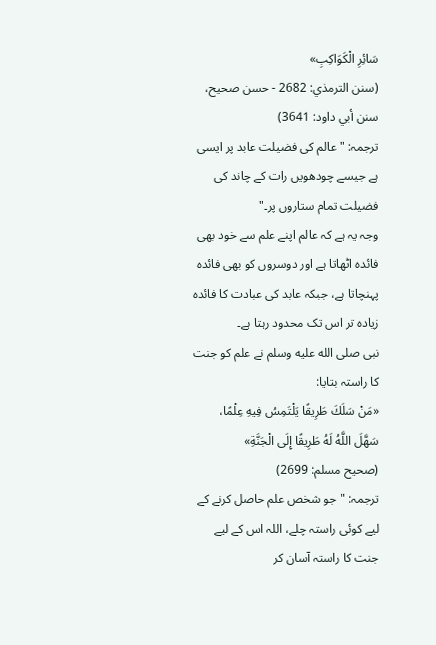سَائِرِ الْكَوَاكِبِ»
(سنن الترمذي: 2682 - حسن صحيح، سنن أبي داود: 3641)
ترجمہ: "عالم کی فضیلت عابد پر ایسی ہے جیسے چودھویں رات کے چاند کی فضیلت تمام ستاروں پر۔"
وجہ یہ ہے کہ عالم اپنے علم سے خود بھی فائدہ اٹھاتا ہے اور دوسروں کو بھی فائدہ پہنچاتا ہے، جبکہ عابد کی عبادت کا فائدہ زیادہ تر اس تک محدود رہتا ہے۔
نبی صلى الله عليه وسلم نے علم کو جنت کا راستہ بتایا:
«مَنْ سَلَكَ طَرِيقًا يَلْتَمِسُ فِيهِ عِلْمًا، سَهَّلَ اللَّهُ لَهُ طَرِيقًا إِلَى الْجَنَّةِ»
(صحيح مسلم: 2699)
ترجمہ: "جو شخص علم حاصل کرنے کے لیے کوئی راستہ چلے، اللہ اس کے لیے جنت کا راستہ آسان کر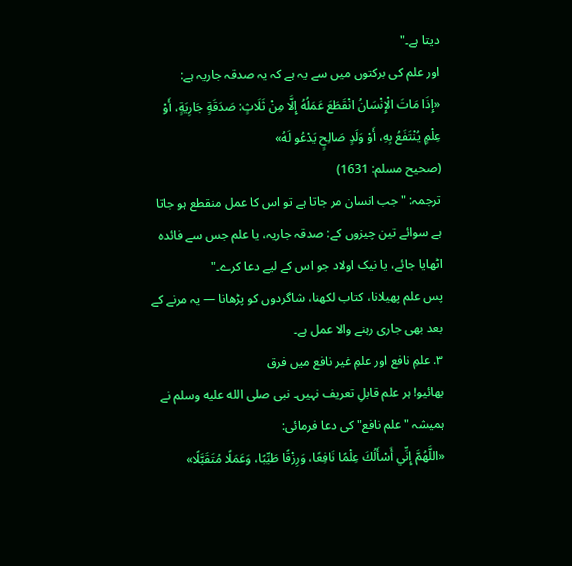دیتا ہے۔"
اور علم کی برکتوں میں سے یہ ہے کہ یہ صدقہ جاریہ ہے:
«إِذَا مَاتَ الْإِنْسَانُ انْقَطَعَ عَمَلُهُ إِلَّا مِنْ ثَلَاثٍ: صَدَقَةٍ جَارِيَةٍ، أَوْ عِلْمٍ يُنْتَفَعُ بِهِ، أَوْ وَلَدٍ صَالِحٍ يَدْعُو لَهُ»
(صحيح مسلم: 1631)
ترجمہ: "جب انسان مر جاتا ہے تو اس کا عمل منقطع ہو جاتا ہے سوائے تین چیزوں کے: صدقہ جاریہ، یا علم جس سے فائدہ اٹھایا جائے، یا نیک اولاد جو اس کے لیے دعا کرے۔"
پس علم پھیلانا، کتاب لکھنا، شاگردوں کو پڑھانا — یہ مرنے کے بعد بھی جاری رہنے والا عمل ہے۔
۳. علمِ نافع اور علمِ غیر نافع میں فرق
بھائیو! ہر علم قابلِ تعریف نہیں۔ نبی صلى الله عليه وسلم نے ہمیشہ "علم نافع" کی دعا فرمائی:
«اللَّهُمَّ إِنِّي أَسْأَلُكَ عِلْمًا نَافِعًا، وَرِزْقًا طَيِّبًا، وَعَمَلًا مُتَقَبَّلًا»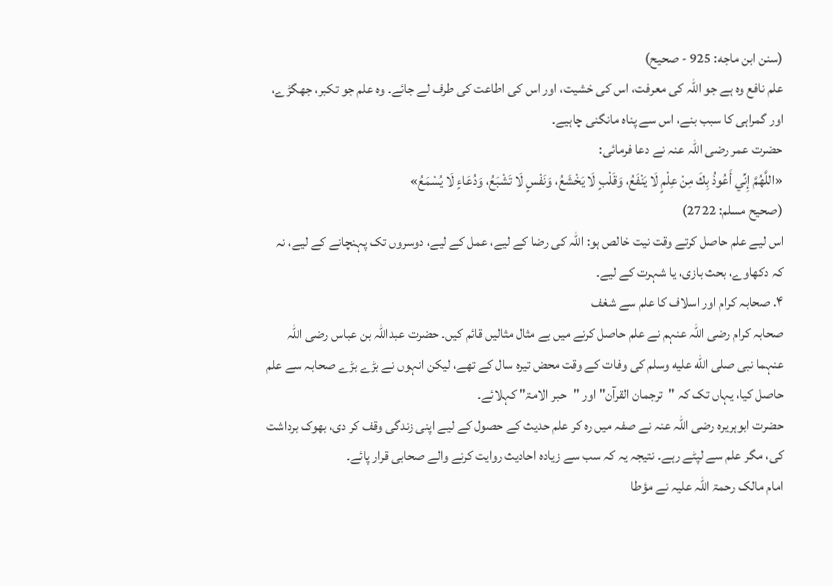(سنن ابن ماجه: 925 - صحيح)
علم نافع وہ ہے جو اللہ کی معرفت، اس کی خشیت، اور اس کی اطاعت کی طرف لے جائے۔ وہ علم جو تکبر، جھگڑے، اور گمراہی کا سبب بنے، اس سے پناہ مانگنی چاہیے۔
حضرت عمر رضی اللہ عنہ نے دعا فرمائی:
«اللَّهُمَّ إِنِّي أَعُوذُ بِكَ مِنْ عِلْمٍ لَا يَنْفَعُ، وَقَلْبٍ لَا يَخْشَعُ، وَنَفْسٍ لَا تَشْبَعُ، وَدُعَاءٍ لَا يُسْمَعُ»
(صحيح مسلم: 2722)
اس لیے علم حاصل کرتے وقت نیت خالص ہو: اللہ کی رضا کے لیے، عمل کے لیے، دوسروں تک پہنچانے کے لیے، نہ کہ دکھاوے، بحث بازی، یا شہرت کے لیے۔
۴. صحابہ کرام اور اسلاف کا علم سے شغف
صحابہ کرام رضی اللہ عنہم نے علم حاصل کرنے میں بے مثال مثالیں قائم کیں۔ حضرت عبداللہ بن عباس رضی اللہ عنہما نبی صلى الله عليه وسلم کی وفات کے وقت محض تیرہ سال کے تھے، لیکن انہوں نے بڑے بڑے صحابہ سے علم حاصل کیا، یہاں تک کہ "ترجمان القرآن" اور "حبر الامۃ" کہلائے۔
حضرت ابوہریرہ رضی اللہ عنہ نے صفہ میں رہ کر علم حدیث کے حصول کے لیے اپنی زندگی وقف کر دی، بھوک برداشت کی، مگر علم سے لپٹے رہے۔ نتیجہ یہ کہ سب سے زیادہ احادیث روایت کرنے والے صحابی قرار پائے۔
امام مالک رحمۃ اللہ علیہ نے مؤطا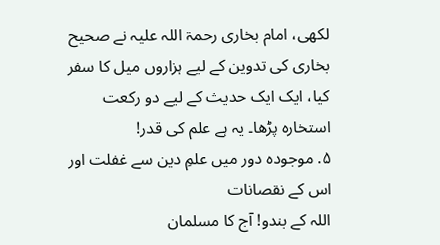لکھی، امام بخاری رحمۃ اللہ علیہ نے صحیح بخاری کی تدوین کے لیے ہزاروں میل کا سفر کیا، ایک ایک حدیث کے لیے دو رکعت استخارہ پڑھا۔ یہ ہے علم کی قدر!
۵. موجودہ دور میں علمِ دین سے غفلت اور اس کے نقصانات
اللہ کے بندو! آج کا مسلمان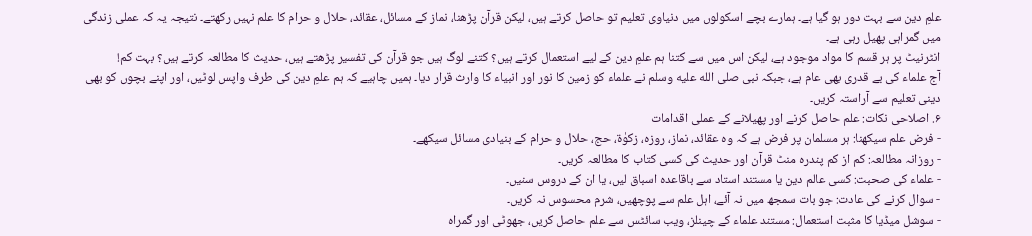علمِ دین سے بہت دور ہو گیا ہے۔ ہمارے بچے اسکولوں میں دنیاوی تعلیم تو حاصل کرتے ہیں، لیکن قرآن پڑھنا، نماز کے مسائل، عقائد، حلال و حرام کا علم نہیں رکھتے۔ نتیجہ یہ کہ عملی زندگی میں گمراہی پھیل رہی ہے۔
انٹرنیٹ پر ہر قسم کا مواد موجود ہے، لیکن اس میں سے کتنا ہم علمِ دین کے لیے استعمال کرتے ہیں؟ کتنے لوگ ہیں جو قرآن کی تفسیر پڑھتے ہیں، حدیث کا مطالعہ کرتے ہیں؟ بہت کم!
آج علماء کی بے قدری بھی عام ہے، جبکہ نبی صلى الله عليه وسلم نے علماء کو زمین کا نور اور انبیاء کا وارث قرار دیا۔ ہمیں چاہیے کہ ہم علمِ دین کی طرف واپس لوٹیں، اور اپنے بچوں کو بھی دینی تعلیم سے آراستہ کریں۔
۶. اصلاحی نکات: علم حاصل کرنے اور پھیلانے کے عملی اقدامات
- فرض علم سیکھنا: ہر مسلمان پر فرض ہے کہ وہ عقائد، نماز، روزہ، زکوٰۃ، حج، حلال و حرام کے بنیادی مسائل سیکھے۔
- روزانہ مطالعہ: کم از کم پندرہ منٹ قرآن اور حدیث کی کسی کتاب کا مطالعہ کریں۔
- علماء کی صحبت: کسی عالم دین یا مستند استاد سے باقاعدہ اسباق لیں، یا ان کے دروس سنیں۔
- سوال کرنے کی عادت: جو بات سمجھ میں نہ آئے، اہل علم سے پوچھیں، شرم محسوس نہ کریں۔
- سوشل میڈیا کا مثبت استعمال: مستند علماء کے چینلز، ویب سائٹس سے علم حاصل کریں، جھوٹی اور گمراہ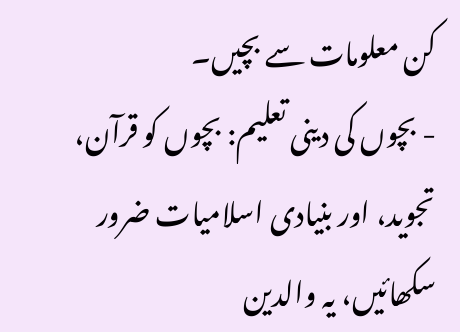کن معلومات سے بچیں۔
- بچوں کی دینی تعلیم: بچوں کو قرآن، تجوید، اور بنیادی اسلامیات ضرور سکھائیں، یہ والدین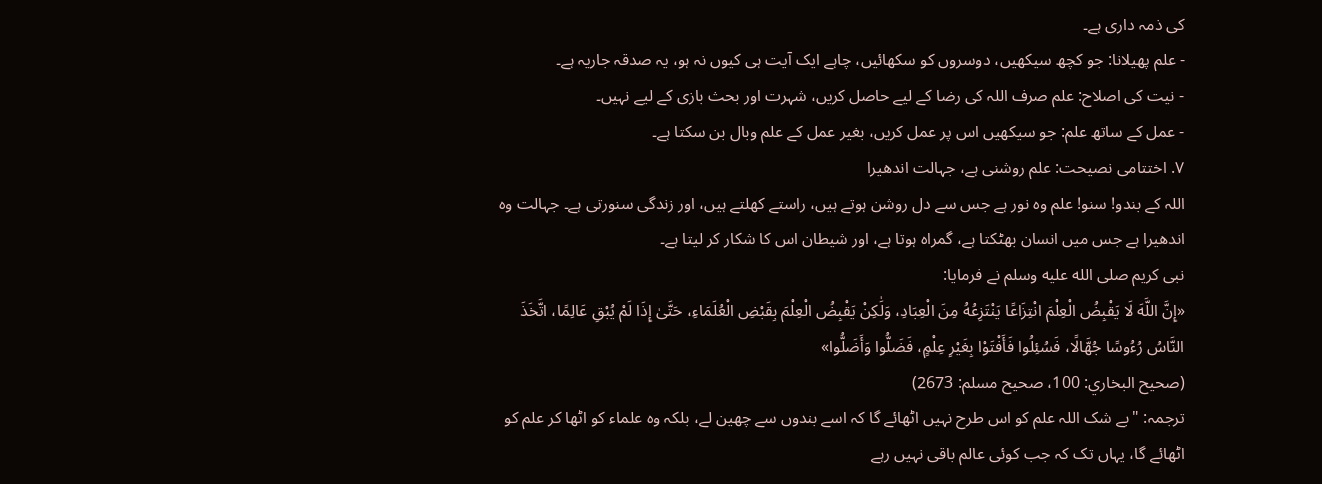کی ذمہ داری ہے۔
- علم پھیلانا: جو کچھ سیکھیں، دوسروں کو سکھائیں، چاہے ایک آیت ہی کیوں نہ ہو، یہ صدقہ جاریہ ہے۔
- نیت کی اصلاح: علم صرف اللہ کی رضا کے لیے حاصل کریں، شہرت اور بحث بازی کے لیے نہیں۔
- عمل کے ساتھ علم: جو سیکھیں اس پر عمل کریں، بغیر عمل کے علم وبال بن سکتا ہے۔
۷. اختتامی نصیحت: علم روشنی ہے، جہالت اندھیرا
اللہ کے بندو! سنو! علم وہ نور ہے جس سے دل روشن ہوتے ہیں، راستے کھلتے ہیں، اور زندگی سنورتی ہے۔ جہالت وہ اندھیرا ہے جس میں انسان بھٹکتا ہے، گمراہ ہوتا ہے، اور شیطان اس کا شکار کر لیتا ہے۔
نبی کریم صلى الله عليه وسلم نے فرمایا:
«إِنَّ اللَّهَ لَا يَقْبِضُ الْعِلْمَ انْتِزَاعًا يَنْتَزِعُهُ مِنَ الْعِبَادِ، وَلَٰكِنْ يَقْبِضُ الْعِلْمَ بِقَبْضِ الْعُلَمَاءِ، حَتَّىٰ إِذَا لَمْ يُبْقِ عَالِمًا، اتَّخَذَ النَّاسُ رُءُوسًا جُهَّالًا، فَسُئِلُوا فَأَفْتَوْا بِغَيْرِ عِلْمٍ، فَضَلُّوا وَأَضَلُّوا»
(صحيح البخاري: 100، صحيح مسلم: 2673)
ترجمہ: "بے شک اللہ علم کو اس طرح نہیں اٹھائے گا کہ اسے بندوں سے چھین لے، بلکہ وہ علماء کو اٹھا کر علم کو اٹھائے گا، یہاں تک کہ جب کوئی عالم باقی نہیں رہے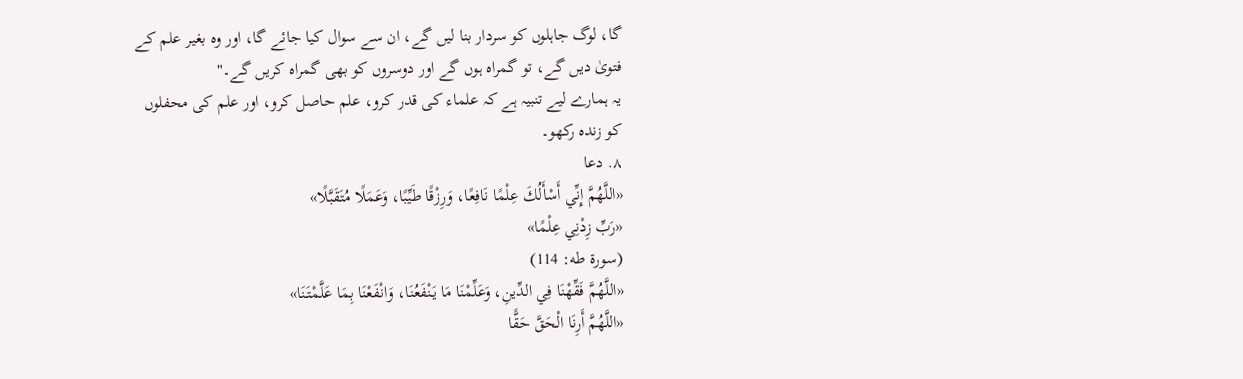گا، لوگ جاہلوں کو سردار بنا لیں گے، ان سے سوال کیا جائے گا، اور وہ بغیر علم کے فتویٰ دیں گے، تو گمراہ ہوں گے اور دوسروں کو بھی گمراہ کریں گے۔"
یہ ہمارے لیے تنبیہ ہے کہ علماء کی قدر کرو، علم حاصل کرو، اور علم کی محفلوں کو زندہ رکھو۔
۸. دعا
«اللَّهُمَّ إِنِّي أَسْأَلُكَ عِلْمًا نَافِعًا، وَرِزْقًا طَيِّبًا، وَعَمَلًا مُتَقَبَّلًا»
«رَبِّ زِدْنِي عِلْمًا»
(سورۃ طه: 114)
«اللَّهُمَّ فَقِّهْنَا فِي الدِّينِ، وَعَلِّمْنَا مَا يَنْفَعُنَا، وَانْفَعْنَا بِمَا عَلَّمْتَنَا»
«اللَّهُمَّ أَرِنَا الْحَقَّ حَقًّا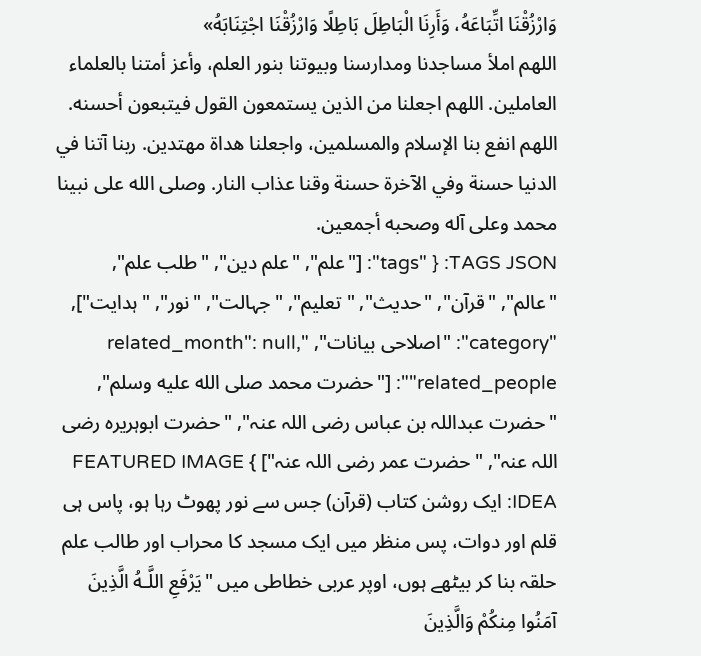وَارْزُقْنَا اتِّبَاعَهُ، وَأَرِنَا الْبَاطِلَ بَاطِلًا وَارْزُقْنَا اجْتِنَابَهُ»
اللهم املأ مساجدنا ومدارسنا وبيوتنا بنور العلم، وأعز أمتنا بالعلماء العاملين. اللهم اجعلنا من الذين يستمعون القول فيتبعون أحسنه. اللهم انفع بنا الإسلام والمسلمين، واجعلنا هداة مهتدين. ربنا آتنا في الدنيا حسنة وفي الآخرة حسنة وقنا عذاب النار. وصلى الله على نبينا محمد وعلى آله وصحبه أجمعين.
TAGS JSON: { "tags": ["علم", "علم دین", "طلب علم", "عالم", "قرآن", "حدیث", "تعلیم", "جہالت", "نور", "ہدایت"], "category": "اصلاحی بیانات", "related_month": null, "related_people": ["حضرت محمد صلى الله عليه وسلم", "حضرت عبداللہ بن عباس رضی اللہ عنہ", "حضرت ابوہریرہ رضی اللہ عنہ", "حضرت عمر رضی اللہ عنہ"] } FEATURED IMAGE IDEA: ایک روشن کتاب (قرآن) جس سے نور پھوٹ رہا ہو، پاس ہی قلم اور دوات، پس منظر میں ایک مسجد کا محراب اور طالب علم حلقہ بنا کر بیٹھے ہوں، اوپر عربی خطاطی میں "يَرْفَعِ اللَّـهُ الَّذِينَ آمَنُوا مِنكُمْ وَالَّذِينَ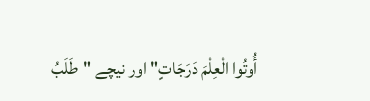أُوتُوا الْعِلْمَ دَرَجَاتٍ" اور نیچے "طَلَبُ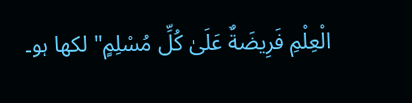الْعِلْمِ فَرِيضَةٌ عَلَىٰ كُلِّ مُسْلِمٍ" لکھا ہو۔